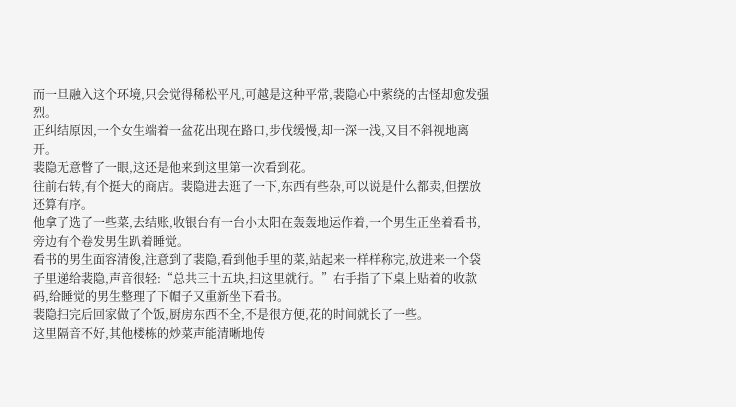而一旦融入这个环境,只会觉得稀松平凡,可越是这种平常,裴隐心中萦绕的古怪却愈发强烈。
正纠结原因,一个女生端着一盆花出现在路口,步伐缓慢,却一深一浅,又目不斜视地离开。
裴隐无意瞥了一眼,这还是他来到这里第一次看到花。
往前右转,有个挺大的商店。裴隐进去逛了一下,东西有些杂,可以说是什么都卖,但摆放还算有序。
他拿了选了一些菜,去结账,收银台有一台小太阳在轰轰地运作着,一个男生正坐着看书,旁边有个卷发男生趴着睡觉。
看书的男生面容清俊,注意到了裴隐,看到他手里的菜,站起来一样样称完,放进来一个袋子里递给裴隐,声音很轻:“总共三十五块,扫这里就行。”右手指了下桌上贴着的收款码,给睡觉的男生整理了下帽子又重新坐下看书。
裴隐扫完后回家做了个饭,厨房东西不全,不是很方便,花的时间就长了一些。
这里隔音不好,其他楼栋的炒菜声能清晰地传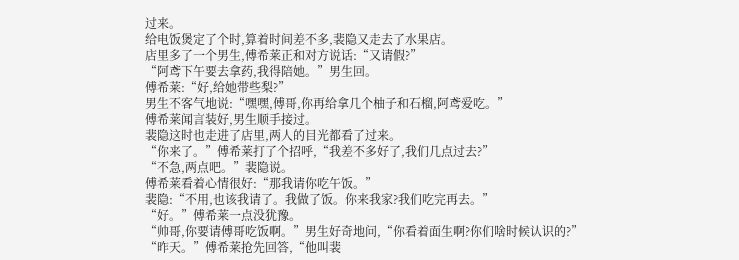过来。
给电饭煲定了个时,算着时间差不多,裴隐又走去了水果店。
店里多了一个男生,傅希莱正和对方说话:“又请假?”
“阿鸢下午要去拿药,我得陪她。”男生回。
傅希莱:“好,给她带些梨?”
男生不客气地说:“嘿嘿,傅哥,你再给拿几个柚子和石榴,阿鸢爱吃。”
傅希莱闻言装好,男生顺手接过。
裴隐这时也走进了店里,两人的目光都看了过来。
“你来了。”傅希莱打了个招呼,“我差不多好了,我们几点过去?”
“不急,两点吧。”裴隐说。
傅希莱看着心情很好:“那我请你吃午饭。”
裴隐:“不用,也该我请了。我做了饭。你来我家?我们吃完再去。”
“好。”傅希莱一点没犹豫。
“帅哥,你要请傅哥吃饭啊。”男生好奇地问,“你看着面生啊?你们啥时候认识的?”
“昨天。”傅希莱抢先回答,“他叫裴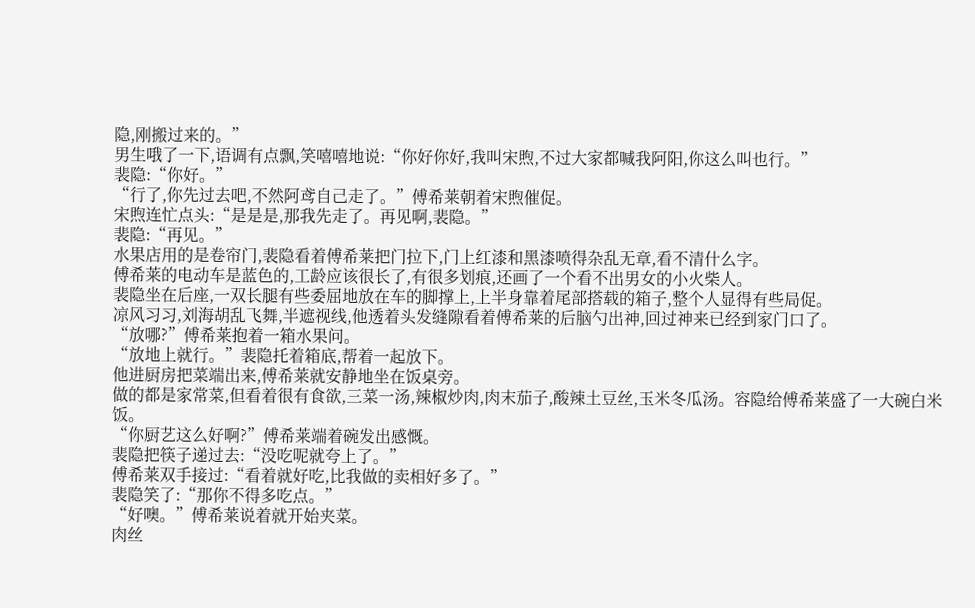隐,刚搬过来的。”
男生哦了一下,语调有点飘,笑嘻嘻地说:“你好你好,我叫宋煦,不过大家都喊我阿阳,你这么叫也行。”
裴隐:“你好。”
“行了,你先过去吧,不然阿鸢自己走了。”傅希莱朝着宋煦催促。
宋煦连忙点头:“是是是,那我先走了。再见啊,裴隐。”
裴隐:“再见。”
水果店用的是卷帘门,裴隐看着傅希莱把门拉下,门上红漆和黑漆喷得杂乱无章,看不清什么字。
傅希莱的电动车是蓝色的,工龄应该很长了,有很多划痕,还画了一个看不出男女的小火柴人。
裴隐坐在后座,一双长腿有些委屈地放在车的脚撑上,上半身靠着尾部搭载的箱子,整个人显得有些局促。
凉风习习,刘海胡乱飞舞,半遮视线,他透着头发缝隙看着傅希莱的后脑勺出神,回过神来已经到家门口了。
“放哪?”傅希莱抱着一箱水果问。
“放地上就行。”裴隐托着箱底,帮着一起放下。
他进厨房把菜端出来,傅希莱就安静地坐在饭桌旁。
做的都是家常菜,但看着很有食欲,三菜一汤,辣椒炒肉,肉末茄子,酸辣土豆丝,玉米冬瓜汤。容隐给傅希莱盛了一大碗白米饭。
“你厨艺这么好啊?”傅希莱端着碗发出感慨。
裴隐把筷子递过去:“没吃呢就夸上了。”
傅希莱双手接过:“看着就好吃,比我做的卖相好多了。”
裴隐笑了:“那你不得多吃点。”
“好噢。”傅希莱说着就开始夹菜。
肉丝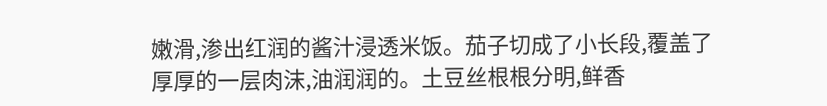嫩滑,渗出红润的酱汁浸透米饭。茄子切成了小长段,覆盖了厚厚的一层肉沫,油润润的。土豆丝根根分明,鲜香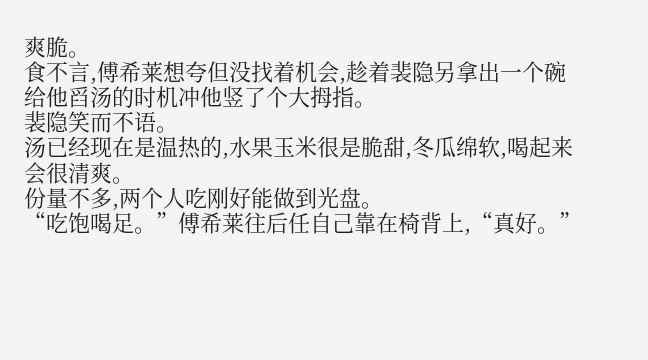爽脆。
食不言,傅希莱想夸但没找着机会,趁着裴隐另拿出一个碗给他舀汤的时机冲他竖了个大拇指。
裴隐笑而不语。
汤已经现在是温热的,水果玉米很是脆甜,冬瓜绵软,喝起来会很清爽。
份量不多,两个人吃刚好能做到光盘。
“吃饱喝足。”傅希莱往后任自己靠在椅背上,“真好。”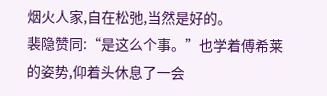烟火人家,自在松弛,当然是好的。
裴隐赞同:“是这么个事。”也学着傅希莱的姿势,仰着头休息了一会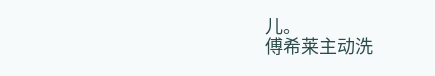儿。
傅希莱主动洗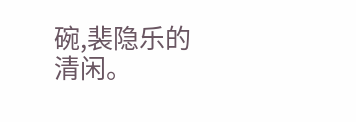碗,裴隐乐的清闲。